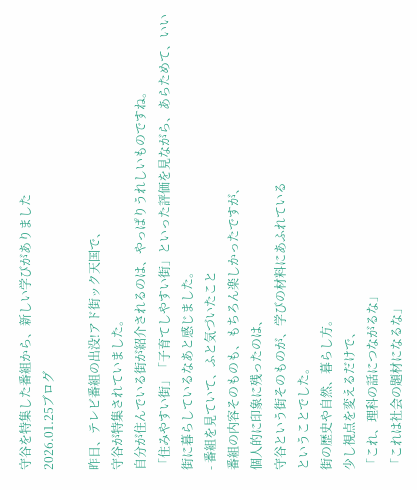守谷を特集した番組から、新しい学びがありました
2026.01.25ブログ

昨日、テレビ番組の出没!アド街ック天国で、
守谷が特集されていました。
自分が住んでいる街が紹介されるのは、やっぱりうれしいものですね。
「住みやすい街」「子育てしやすい街」といった評価を見ながら、あらためて、いい街に暮らしているなあと感じました。
- 番組を見ていて、ふと気づいたこと
番組の内容そのものも、もちろん楽しかったですが、
個人的に印象に残ったのは、
守谷という街そのものが、学びの材料にあふれている
ということでした。
街の歴史や自然、暮らし方。
少し視点を変えるだけで、
「これ、理科の話につながるな」
「これは社会の題材になるな」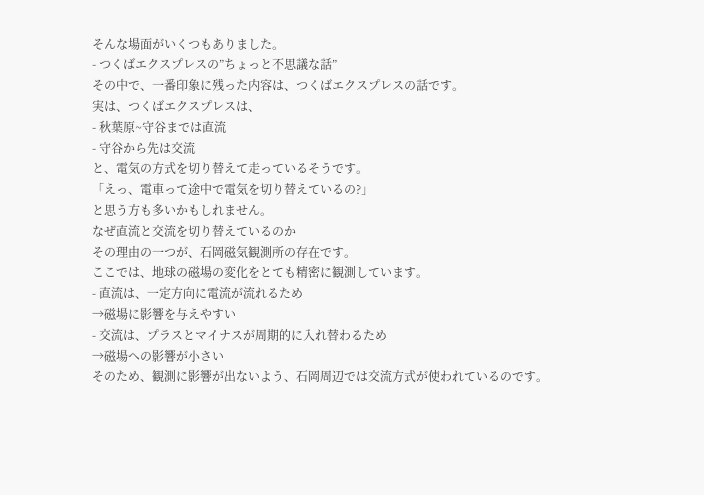そんな場面がいくつもありました。
- つくばエクスプレスの”ちょっと不思議な話”
その中で、一番印象に残った内容は、つくばエクスプレスの話です。
実は、つくばエクスプレスは、
- 秋葉原~守谷までは直流
- 守谷から先は交流
と、電気の方式を切り替えて走っているそうです。
「えっ、電車って途中で電気を切り替えているの?」
と思う方も多いかもしれません。
なぜ直流と交流を切り替えているのか
その理由の一つが、石岡磁気観測所の存在です。
ここでは、地球の磁場の変化をとても精密に観測しています。
- 直流は、一定方向に電流が流れるため
→磁場に影響を与えやすい
- 交流は、プラスとマイナスが周期的に入れ替わるため
→磁場への影響が小さい
そのため、観測に影響が出ないよう、石岡周辺では交流方式が使われているのです。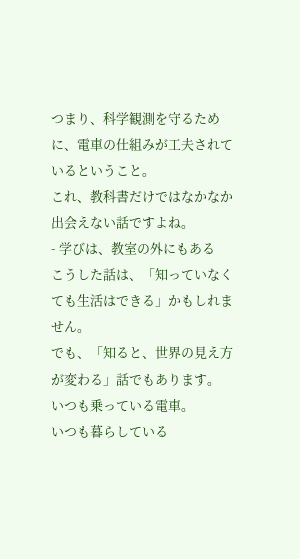つまり、科学観測を守るために、電車の仕組みが工夫されているということ。
これ、教科書だけではなかなか出会えない話ですよね。
- 学びは、教室の外にもある
こうした話は、「知っていなくても生活はできる」かもしれません。
でも、「知ると、世界の見え方が変わる」話でもあります。
いつも乗っている電車。
いつも暮らしている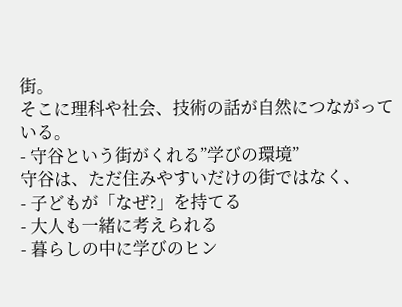街。
そこに理科や社会、技術の話が自然につながっている。
- 守谷という街がくれる”学びの環境”
守谷は、ただ住みやすいだけの街ではなく、
- 子どもが「なぜ?」を持てる
- 大人も一緒に考えられる
- 暮らしの中に学びのヒン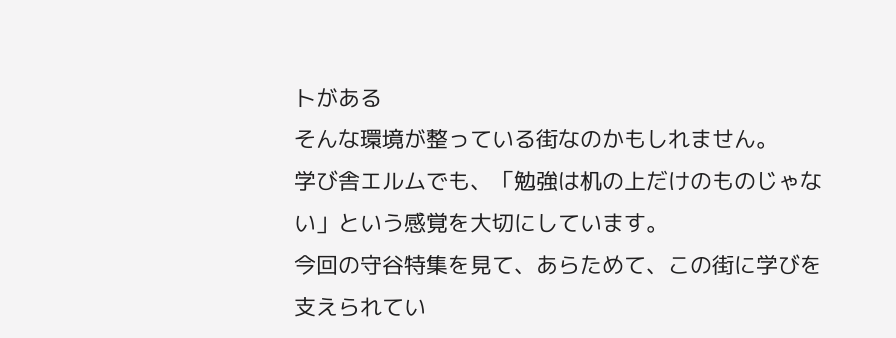トがある
そんな環境が整っている街なのかもしれません。
学び舎エルムでも、「勉強は机の上だけのものじゃない」という感覚を大切にしています。
今回の守谷特集を見て、あらためて、この街に学びを支えられてい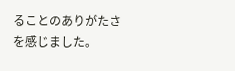ることのありがたさを感じました。